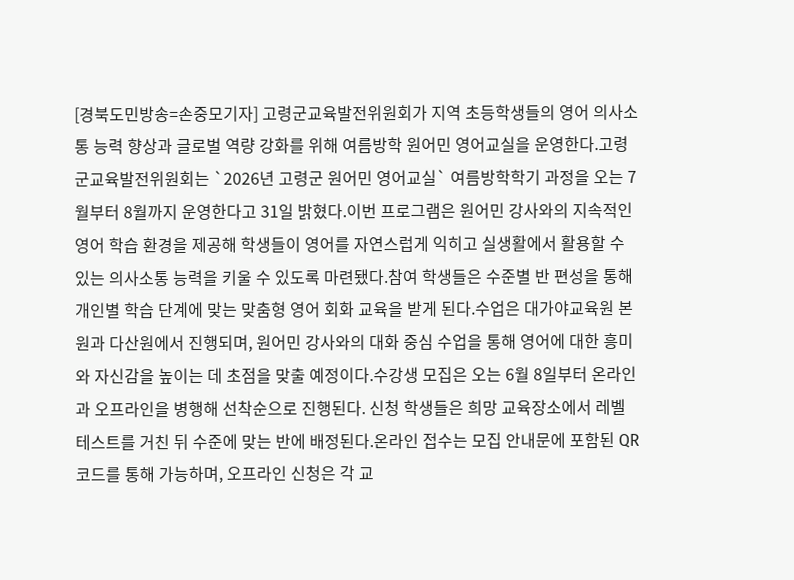[경북도민방송=손중모기자] 고령군교육발전위원회가 지역 초등학생들의 영어 의사소통 능력 향상과 글로벌 역량 강화를 위해 여름방학 원어민 영어교실을 운영한다.고령군교육발전위원회는 `2026년 고령군 원어민 영어교실` 여름방학학기 과정을 오는 7월부터 8월까지 운영한다고 31일 밝혔다.이번 프로그램은 원어민 강사와의 지속적인 영어 학습 환경을 제공해 학생들이 영어를 자연스럽게 익히고 실생활에서 활용할 수 있는 의사소통 능력을 키울 수 있도록 마련됐다.참여 학생들은 수준별 반 편성을 통해 개인별 학습 단계에 맞는 맞춤형 영어 회화 교육을 받게 된다.수업은 대가야교육원 본원과 다산원에서 진행되며, 원어민 강사와의 대화 중심 수업을 통해 영어에 대한 흥미와 자신감을 높이는 데 초점을 맞출 예정이다.수강생 모집은 오는 6월 8일부터 온라인과 오프라인을 병행해 선착순으로 진행된다. 신청 학생들은 희망 교육장소에서 레벨테스트를 거친 뒤 수준에 맞는 반에 배정된다.온라인 접수는 모집 안내문에 포함된 QR코드를 통해 가능하며, 오프라인 신청은 각 교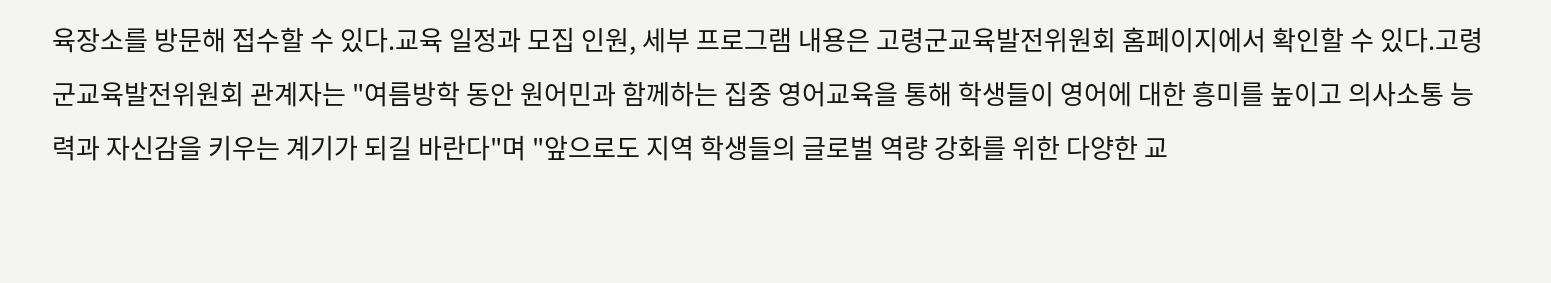육장소를 방문해 접수할 수 있다.교육 일정과 모집 인원, 세부 프로그램 내용은 고령군교육발전위원회 홈페이지에서 확인할 수 있다.고령군교육발전위원회 관계자는 "여름방학 동안 원어민과 함께하는 집중 영어교육을 통해 학생들이 영어에 대한 흥미를 높이고 의사소통 능력과 자신감을 키우는 계기가 되길 바란다"며 "앞으로도 지역 학생들의 글로벌 역량 강화를 위한 다양한 교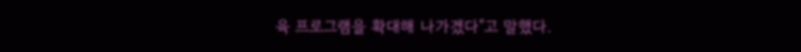육 프로그램을 확대해 나가겠다"고 말했다.